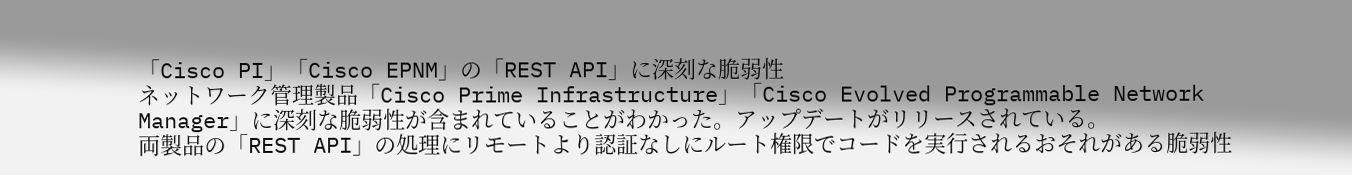「Cisco PI」「Cisco EPNM」の「REST API」に深刻な脆弱性
ネットワーク管理製品「Cisco Prime Infrastructure」「Cisco Evolved Programmable Network Manager」に深刻な脆弱性が含まれていることがわかった。アップデートがリリースされている。
両製品の「REST API」の処理にリモートより認証なしにルート権限でコードを実行されるおそれがある脆弱性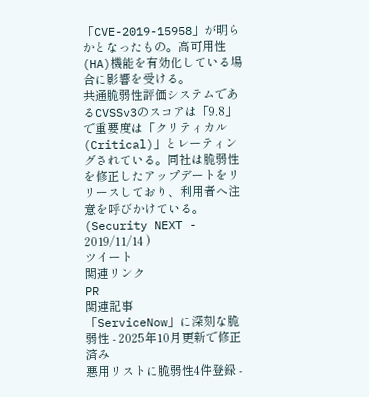「CVE-2019-15958」が明らかとなったもの。高可用性(HA)機能を有効化している場合に影響を受ける。
共通脆弱性評価システムであるCVSSv3のスコアは「9.8」で重要度は「クリティカル(Critical)」とレーティングされている。同社は脆弱性を修正したアップデートをリリースしており、利用者へ注意を呼びかけている。
(Security NEXT - 2019/11/14 )
ツイート
関連リンク
PR
関連記事
「ServiceNow」に深刻な脆弱性 - 2025年10月更新で修正済み
悪用リストに脆弱性4件登録 -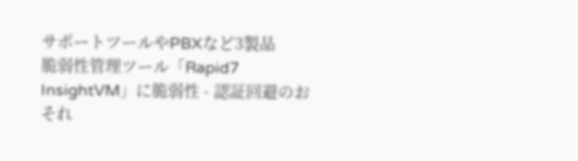サポートツールやPBXなど3製品
脆弱性管理ツール「Rapid7 InsightVM」に脆弱性 - 認証回避のおそれ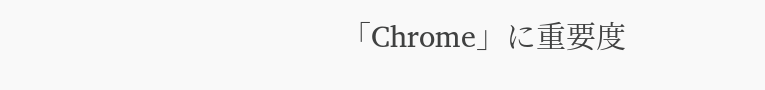「Chrome」に重要度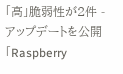「高」脆弱性が2件 - アップデートを公開
「Raspberry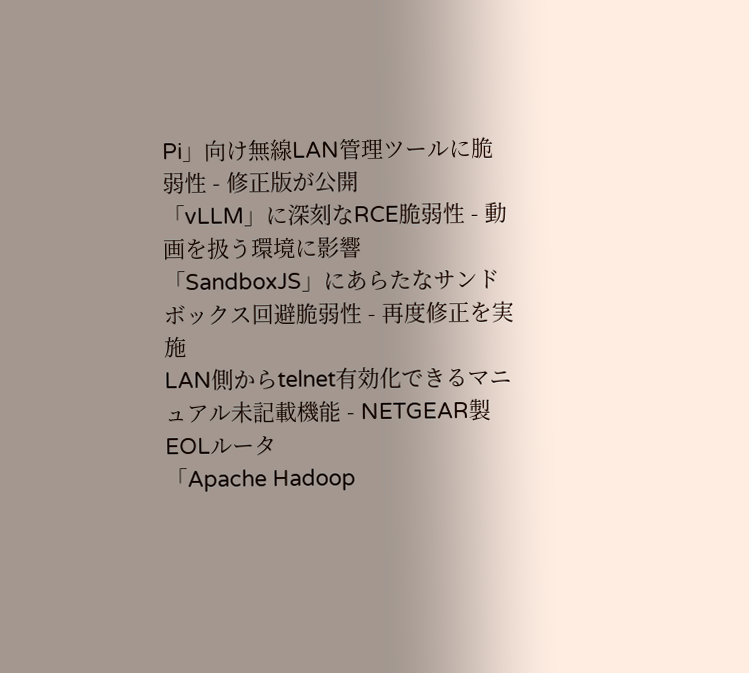Pi」向け無線LAN管理ツールに脆弱性 - 修正版が公開
「vLLM」に深刻なRCE脆弱性 - 動画を扱う環境に影響
「SandboxJS」にあらたなサンドボックス回避脆弱性 - 再度修正を実施
LAN側からtelnet有効化できるマニュアル未記載機能 - NETGEAR製EOLルータ
「Apache Hadoop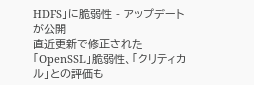HDFS」に脆弱性 - アップデートが公開
直近更新で修正された「OpenSSL」脆弱性、「クリティカル」との評価も